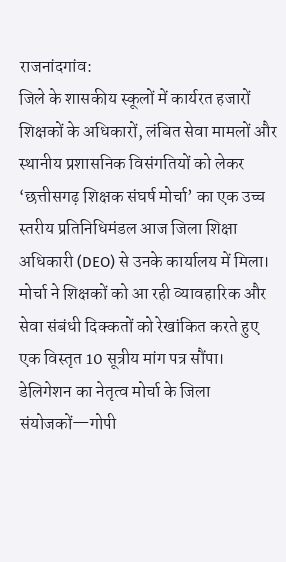राजनांदगांव:
जिले के शासकीय स्कूलों में कार्यरत हजारों शिक्षकों के अधिकारों, लंबित सेवा मामलों और स्थानीय प्रशासनिक विसंगतियों को लेकर ‘छत्तीसगढ़ शिक्षक संघर्ष मोर्चा’ का एक उच्च स्तरीय प्रतिनिधिमंडल आज जिला शिक्षा अधिकारी (DEO) से उनके कार्यालय में मिला। मोर्चा ने शिक्षकों को आ रही व्यावहारिक और सेवा संबंधी दिक्कतों को रेखांकित करते हुए एक विस्तृत 10 सूत्रीय मांग पत्र सौंपा।
डेलिगेशन का नेतृत्व मोर्चा के जिला संयोजकों—गोपी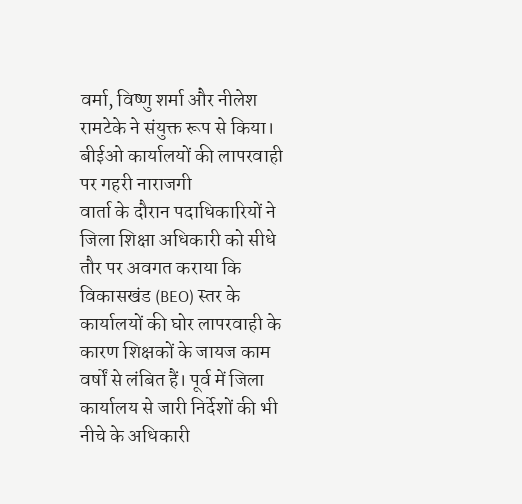वर्मा, विष्णु शर्मा और नीलेश रामटेके ने संयुक्त रूप से किया।
बीईओ कार्यालयों की लापरवाही पर गहरी नाराजगी
वार्ता के दौरान पदाधिकारियों ने जिला शिक्षा अधिकारी को सीधे तौर पर अवगत कराया कि विकासखंड (BEO) स्तर के कार्यालयों की घोर लापरवाही के कारण शिक्षकों के जायज काम वर्षों से लंबित हैं। पूर्व में जिला कार्यालय से जारी निर्देशों की भी नीचे के अधिकारी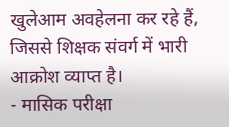खुलेआम अवहेलना कर रहे हैं, जिससे शिक्षक संवर्ग में भारी आक्रोश व्याप्त है।
- मासिक परीक्षा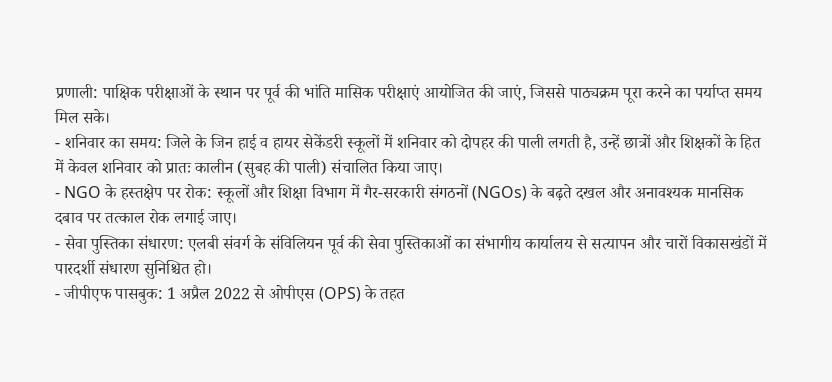प्रणाली: पाक्षिक परीक्षाओं के स्थान पर पूर्व की भांति मासिक परीक्षाएं आयोजित की जाएं, जिससे पाठ्यक्रम पूरा करने का पर्याप्त समय मिल सके।
- शनिवार का समय: जिले के जिन हाई व हायर सेकेंडरी स्कूलों में शनिवार को दोपहर की पाली लगती है, उन्हें छात्रों और शिक्षकों के हित में केवल शनिवार को प्रातः कालीन (सुबह की पाली) संचालित किया जाए।
- NGO के हस्तक्षेप पर रोक: स्कूलों और शिक्षा विभाग में गैर-सरकारी संगठनों (NGOs) के बढ़ते दखल और अनावश्यक मानसिक दबाव पर तत्काल रोक लगाई जाए।
- सेवा पुस्तिका संधारण: एलबी संवर्ग के संविलियन पूर्व की सेवा पुस्तिकाओं का संभागीय कार्यालय से सत्यापन और चारों विकासखंडों में पारदर्शी संधारण सुनिश्चित हो।
- जीपीएफ पासबुक: 1 अप्रैल 2022 से ओपीएस (OPS) के तहत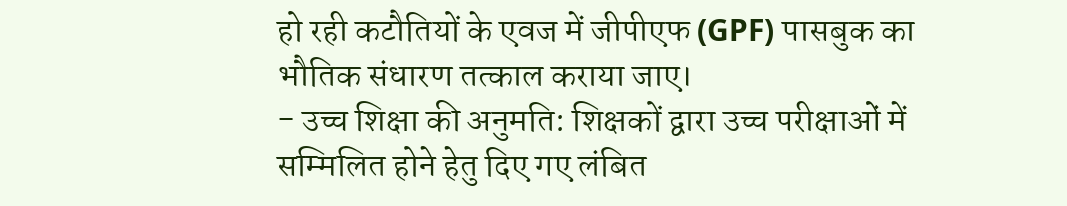हो रही कटौतियों के एवज में जीपीएफ (GPF) पासबुक का भौतिक संधारण तत्काल कराया जाए।
- उच्च शिक्षा की अनुमति: शिक्षकों द्वारा उच्च परीक्षाओं में सम्मिलित होने हेतु दिए गए लंबित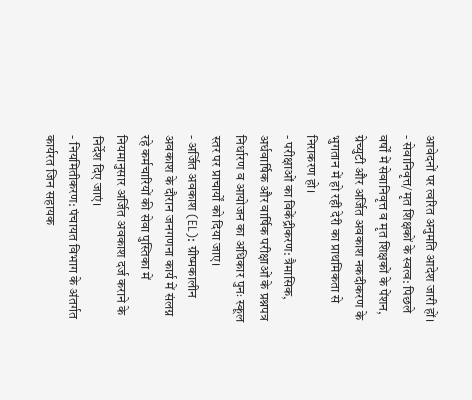आवेदनों पर त्वरित अनुमति आदेश जारी हों।
- सेवानिवृत्त/मृत शिक्षकों के स्वत्व: पिछले वर्षों में सेवानिवृत्त व मृत शिक्षकों के पेंशन, ग्रेच्युटी और अर्जित अवकाश नकदीकरण के भुगतान में हो रही देरी का प्राथमिकता से निराकरण हो।
- परीक्षाओं का विकेंद्रीकरण: त्रैमासिक, अर्धवार्षिक और वार्षिक परीक्षाओं के प्रश्नपत्र निर्धारण व आयोजन का अधिकार पुनः स्कूल स्तर पर प्राचार्यों को दिया जाए।
- अर्जित अवकाश (EL): ग्रीष्मकालीन अवकाश के दौरान जनगणना कार्य में संलग्न रहे कर्मचारियों की सेवा पुस्तिका में नियमानुसार अर्जित अवकाश दर्ज कराने के निर्देश दिए जाएं।
- नियमितीकरण: पंचायत विभाग के अंतर्गत कार्यरत जिन सहायक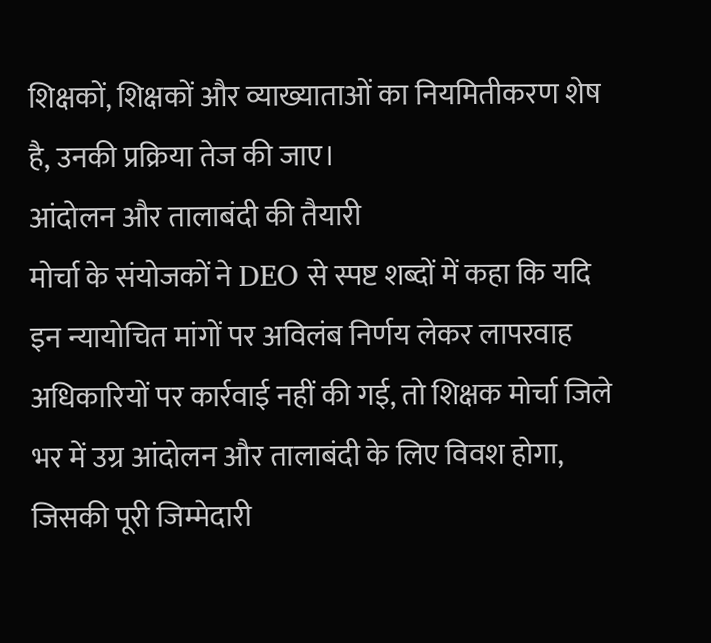शिक्षकों, शिक्षकों और व्याख्याताओं का नियमितीकरण शेष है, उनकी प्रक्रिया तेज की जाए।
आंदोलन और तालाबंदी की तैयारी
मोर्चा के संयोजकों ने DEO से स्पष्ट शब्दों में कहा कि यदि इन न्यायोचित मांगों पर अविलंब निर्णय लेकर लापरवाह अधिकारियों पर कार्रवाई नहीं की गई, तो शिक्षक मोर्चा जिले भर में उग्र आंदोलन और तालाबंदी के लिए विवश होगा, जिसकी पूरी जिम्मेदारी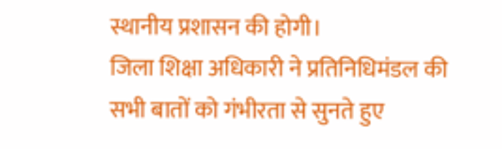स्थानीय प्रशासन की होगी।
जिला शिक्षा अधिकारी ने प्रतिनिधिमंडल की सभी बातों को गंभीरता से सुनते हुए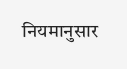नियमानुसार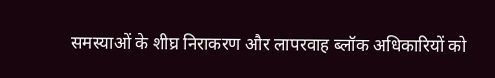समस्याओं के शीघ्र निराकरण और लापरवाह ब्लॉक अधिकारियों को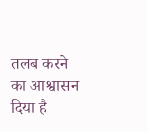तलब करने का आश्वासन दिया है